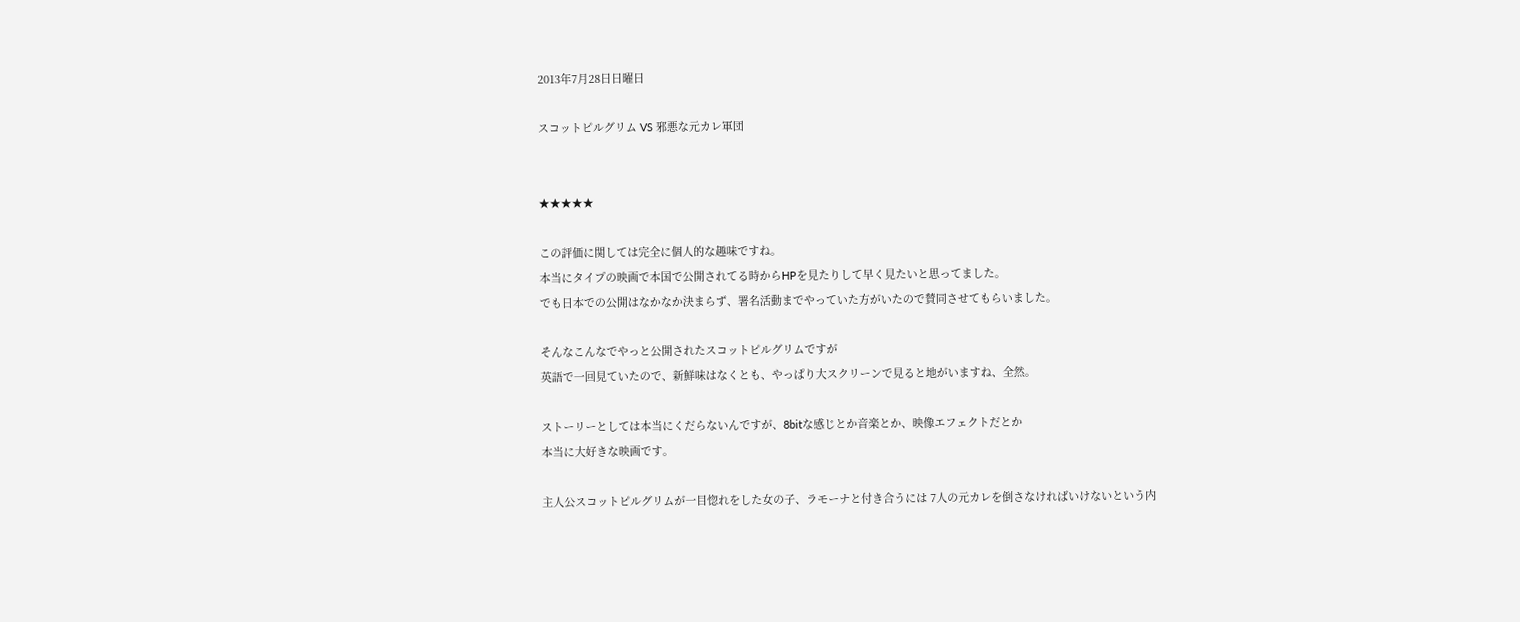2013年7月28日日曜日

スコットピルグリム VS 邪悪な元カレ軍団


★★★★★

この評価に関しては完全に個人的な趣味ですね。
本当にタイプの映画で本国で公開されてる時からHPを見たりして早く見たいと思ってました。
でも日本での公開はなかなか決まらず、署名活動までやっていた方がいたので賛同させてもらいました。

そんなこんなでやっと公開されたスコットピルグリムですが
英語で一回見ていたので、新鮮味はなくとも、やっぱり大スクリーンで見ると地がいますね、全然。

ストーリーとしては本当にくだらないんですが、8bitな感じとか音楽とか、映像エフェクトだとか
本当に大好きな映画です。

主人公スコットピルグリムが一目惚れをした女の子、ラモーナと付き合うには 7人の元カレを倒さなければいけないという内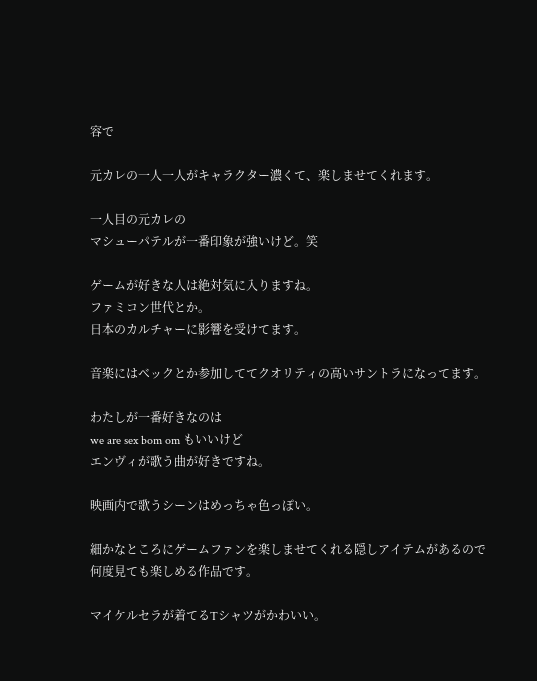容で

元カレの一人一人がキャラクター濃くて、楽しませてくれます。

一人目の元カレの
マシューパテルが一番印象が強いけど。笑

ゲームが好きな人は絶対気に入りますね。
ファミコン世代とか。
日本のカルチャーに影響を受けてます。

音楽にはベックとか参加しててクオリティの高いサントラになってます。

わたしが一番好きなのは
we are sex bom om もいいけど
エンヴィが歌う曲が好きですね。

映画内で歌うシーンはめっちゃ色っぽい。

細かなところにゲームファンを楽しませてくれる隠しアイテムがあるので
何度見ても楽しめる作品です。

マイケルセラが着てるTシャツがかわいい。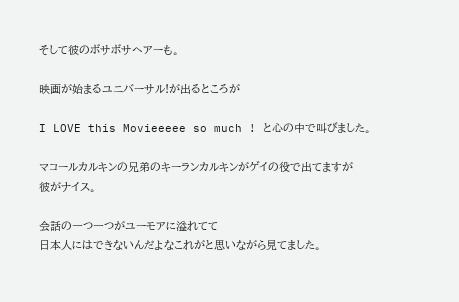そして彼のボサボサヘアーも。

映画が始まるユニバーサル!が出るところが

I LOVE this Movieeeee so much ! と心の中で叫びました。

マコールカルキンの兄弟のキーランカルキンがゲイの役で出てますが
彼がナイス。

会話の一つ一つがユーモアに溢れてて
日本人にはできないんだよなこれがと思いながら見てました。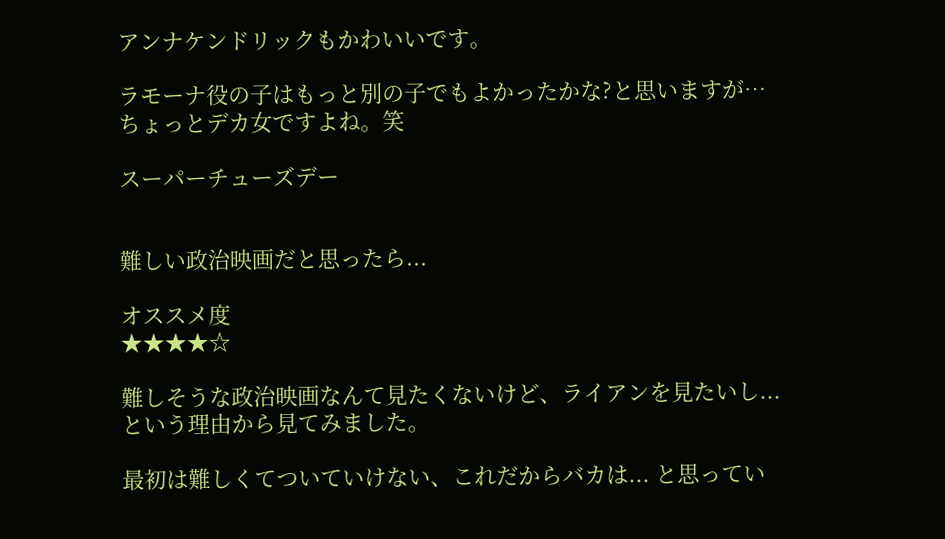アンナケンドリックもかわいいです。

ラモーナ役の子はもっと別の子でもよかったかな?と思いますが…
ちょっとデカ女ですよね。笑

スーパーチューズデー


難しい政治映画だと思ったら...

オススメ度
★★★★☆

難しそうな政治映画なんて見たくないけど、ライアンを見たいし...
という理由から見てみました。

最初は難しくてついていけない、これだからバカは... と思ってい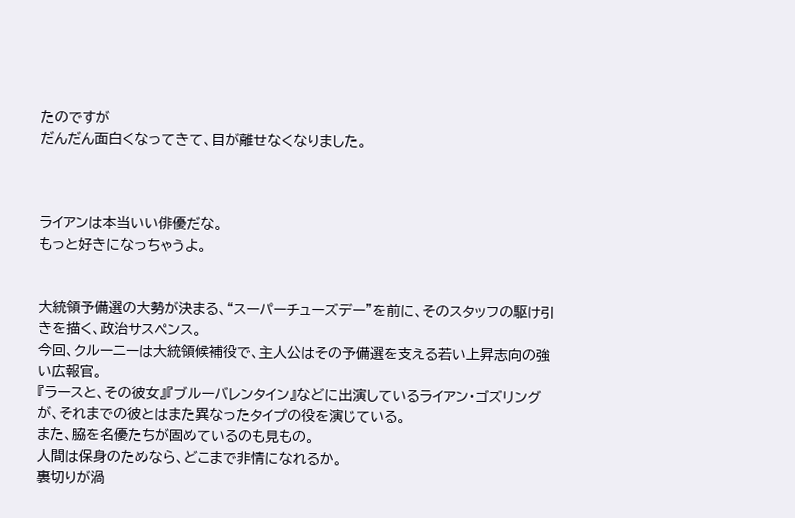たのですが
だんだん面白くなってきて、目が離せなくなりました。



ライアンは本当いい俳優だな。
もっと好きになっちゃうよ。


大統領予備選の大勢が決まる、“スーパーチューズデー”を前に、そのスタッフの駆け引きを描く、政治サスペンス。
今回、クルーニーは大統領候補役で、主人公はその予備選を支える若い上昇志向の強い広報官。
『ラースと、その彼女』『ブルーバレンタイン』などに出演しているライアン・ゴズリングが、それまでの彼とはまた異なったタイプの役を演じている。
また、脇を名優たちが固めているのも見もの。
人間は保身のためなら、どこまで非情になれるか。
裏切りが渦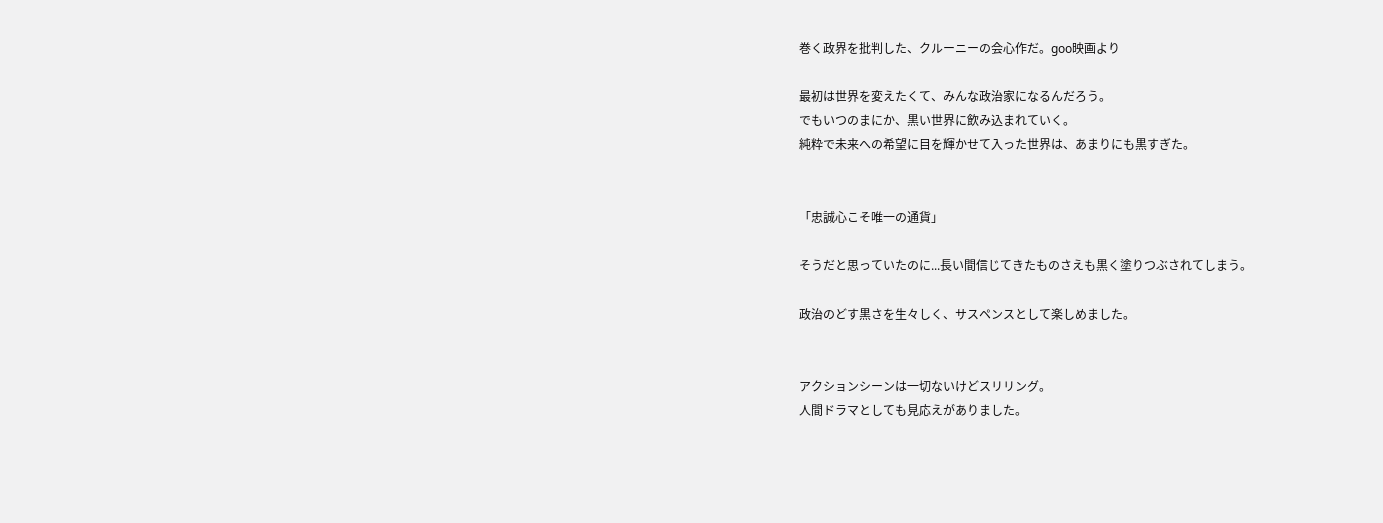巻く政界を批判した、クルーニーの会心作だ。goo映画より

最初は世界を変えたくて、みんな政治家になるんだろう。
でもいつのまにか、黒い世界に飲み込まれていく。
純粋で未来への希望に目を輝かせて入った世界は、あまりにも黒すぎた。


「忠誠心こそ唯一の通貨」

そうだと思っていたのに...長い間信じてきたものさえも黒く塗りつぶされてしまう。

政治のどす黒さを生々しく、サスペンスとして楽しめました。


アクションシーンは一切ないけどスリリング。
人間ドラマとしても見応えがありました。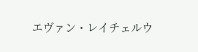エヴァン・レイチェルウ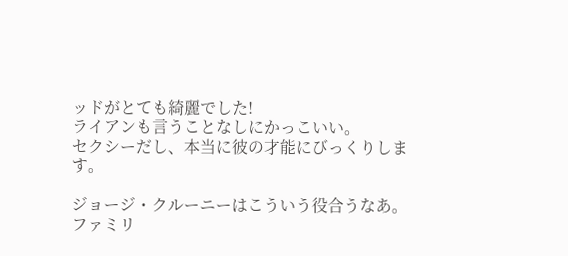ッドがとても綺麗でした!
ライアンも言うことなしにかっこいい。
セクシーだし、本当に彼の才能にびっくりします。

ジョージ・クルーニーはこういう役合うなあ。
ファミリ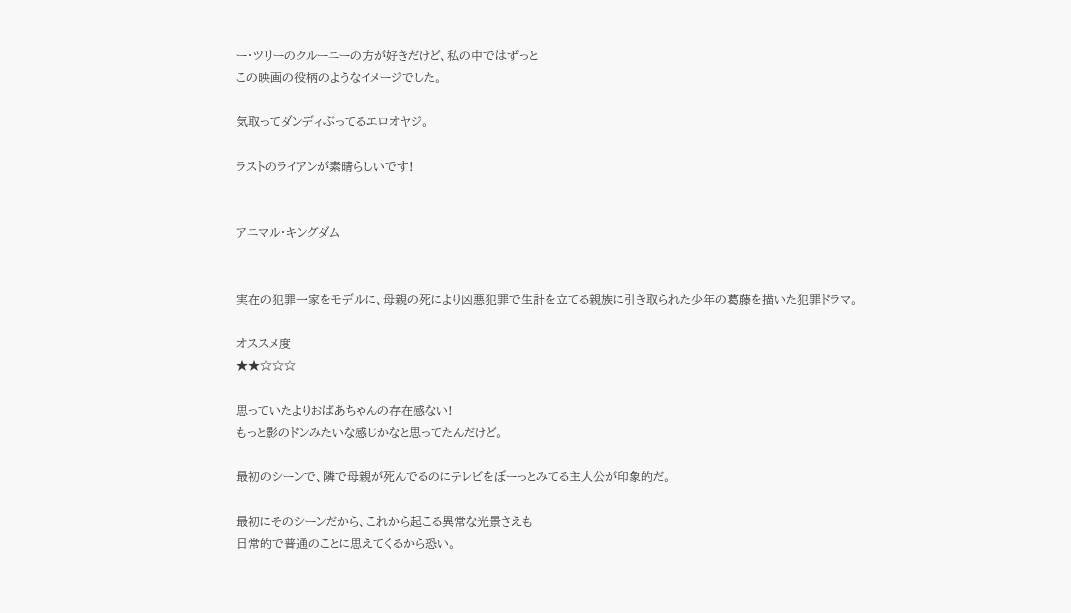ー・ツリーのクルーニーの方が好きだけど、私の中ではずっと
この映画の役柄のようなイメージでした。

気取ってダンディぶってるエロオヤジ。

ラストのライアンが素晴らしいです!


アニマル・キングダム


実在の犯罪一家をモデルに、母親の死により凶悪犯罪で生計を立てる親族に引き取られた少年の葛藤を描いた犯罪ドラマ。

オススメ度
★★☆☆☆

思っていたよりおばあちゃんの存在感ない!
もっと影のドンみたいな感じかなと思ってたんだけど。

最初のシーンで、隣で母親が死んでるのにテレビをぼーっとみてる主人公が印象的だ。

最初にそのシーンだから、これから起こる異常な光景さえも
日常的で普通のことに思えてくるから恐い。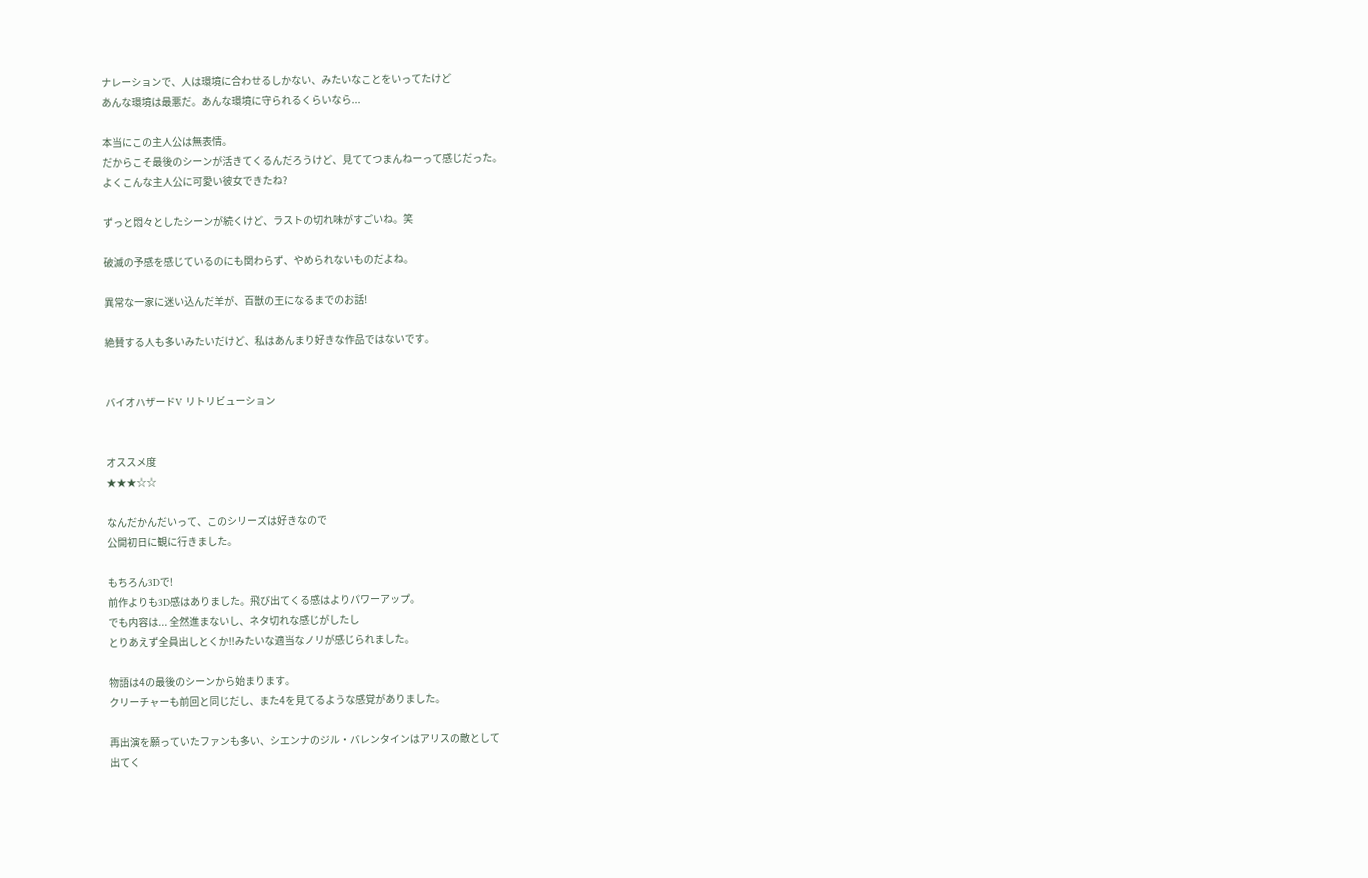ナレーションで、人は環境に合わせるしかない、みたいなことをいってたけど
あんな環境は最悪だ。あんな環境に守られるくらいなら...

本当にこの主人公は無表情。
だからこそ最後のシーンが活きてくるんだろうけど、見ててつまんねーって感じだった。
よくこんな主人公に可愛い彼女できたね?

ずっと悶々としたシーンが続くけど、ラストの切れ味がすごいね。笑

破滅の予感を感じているのにも関わらず、やめられないものだよね。

異常な一家に迷い込んだ羊が、百獣の王になるまでのお話!

絶賛する人も多いみたいだけど、私はあんまり好きな作品ではないです。


バイオハザードV リトリビューション


オススメ度
★★★☆☆

なんだかんだいって、このシリーズは好きなので
公開初日に観に行きました。

もちろん3Dで!
前作よりも3D感はありました。飛び出てくる感はよりパワーアップ。
でも内容は... 全然進まないし、ネタ切れな感じがしたし
とりあえず全員出しとくか!!みたいな適当なノリが感じられました。

物語は4の最後のシーンから始まります。
クリーチャーも前回と同じだし、また4を見てるような感覚がありました。

再出演を願っていたファンも多い、シエンナのジル・バレンタインはアリスの敵として
出てく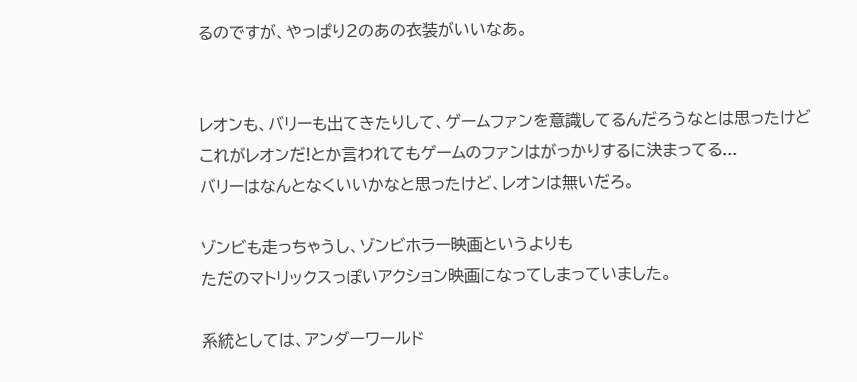るのですが、やっぱり2のあの衣装がいいなあ。


レオンも、バリーも出てきたりして、ゲームファンを意識してるんだろうなとは思ったけど
これがレオンだ!とか言われてもゲームのファンはがっかりするに決まってる...
バリーはなんとなくいいかなと思ったけど、レオンは無いだろ。

ゾンビも走っちゃうし、ゾンビホラー映画というよりも
ただのマトリックスっぽいアクション映画になってしまっていました。

系統としては、アンダーワールド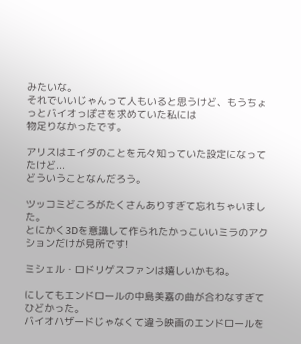みたいな。
それでいいじゃんって人もいると思うけど、もうちょっとバイオっぽさを求めていた私には
物足りなかったです。

アリスはエイダのことを元々知っていた設定になってたけど...
どういうことなんだろう。

ツッコミどころがたくさんありすぎて忘れちゃいました。
とにかく3Dを意識して作られたかっこいいミラのアクションだけが見所です!

ミシェル・ロドリゲスファンは嬉しいかもね。

にしてもエンドロールの中島美嘉の曲が合わなすぎてひどかった。
バイオハザードじゃなくて違う映画のエンドロールを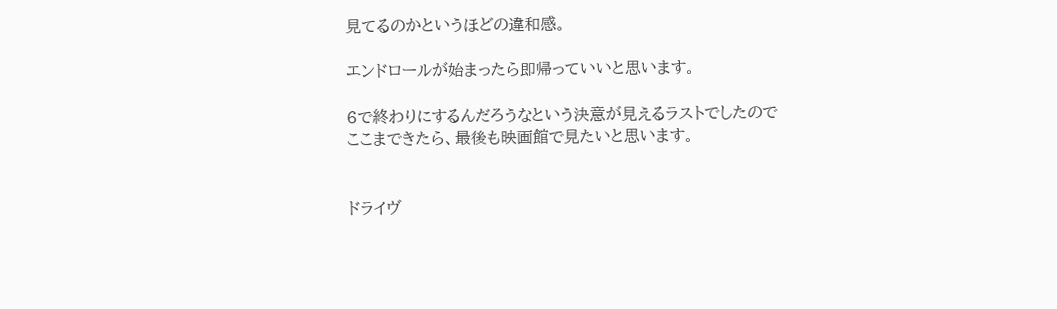見てるのかというほどの違和感。

エンドロールが始まったら即帰っていいと思います。

6で終わりにするんだろうなという決意が見えるラストでしたので
ここまできたら、最後も映画館で見たいと思います。


ドライヴ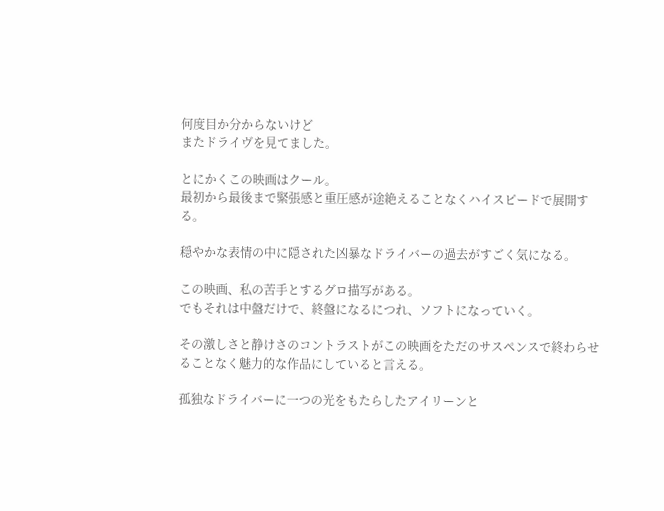何度目か分からないけど
またドライヴを見てました。

とにかくこの映画はクール。
最初から最後まで緊張感と重圧感が途絶えることなくハイスピードで展開する。

穏やかな表情の中に隠された凶暴なドライバーの過去がすごく気になる。

この映画、私の苦手とするグロ描写がある。
でもそれは中盤だけで、終盤になるにつれ、ソフトになっていく。

その激しさと静けさのコントラストがこの映画をただのサスペンスで終わらせることなく魅力的な作品にしていると言える。

孤独なドライバーに一つの光をもたらしたアイリーンと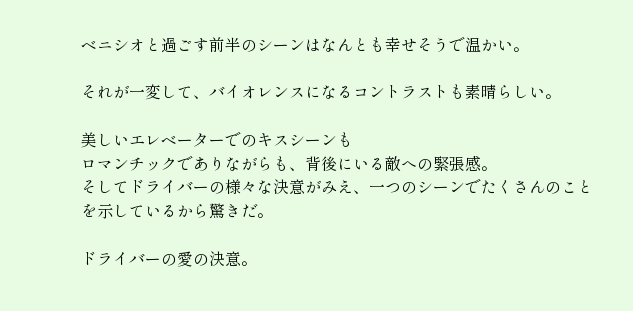ベニシオと過ごす前半のシーンはなんとも幸せそうで温かい。

それが一変して、バイオレンスになるコントラストも素晴らしい。

美しいエレベーターでのキスシーンも
ロマンチックでありながらも、背後にいる敵への緊張感。
そしてドライバーの様々な決意がみえ、一つのシーンでたくさんのことを示しているから驚きだ。

ドライバーの愛の決意。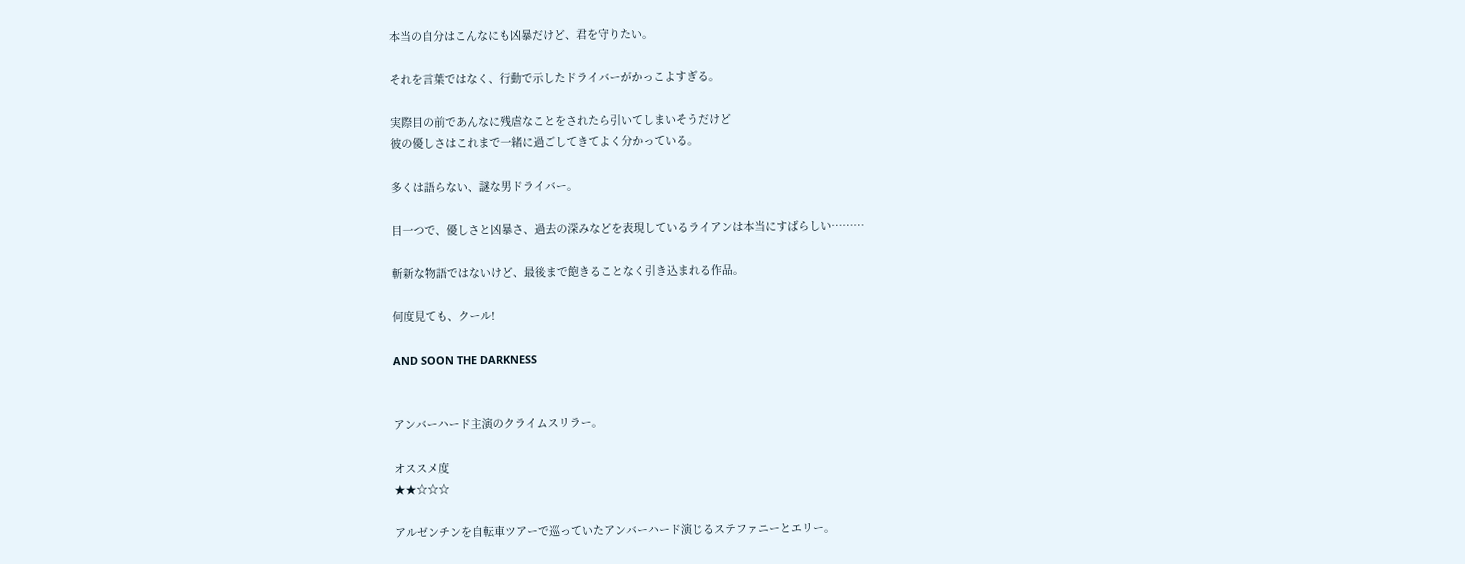本当の自分はこんなにも凶暴だけど、君を守りたい。

それを言葉ではなく、行動で示したドライバーがかっこよすぎる。

実際目の前であんなに残虐なことをされたら引いてしまいそうだけど
彼の優しさはこれまで一緒に過ごしてきてよく分かっている。

多くは語らない、謎な男ドライバー。

目一つで、優しさと凶暴さ、過去の深みなどを表現しているライアンは本当にすばらしい………

斬新な物語ではないけど、最後まで飽きることなく引き込まれる作品。

何度見ても、クール!

AND SOON THE DARKNESS


アンバーハード主演のクライムスリラー。

オススメ度
★★☆☆☆

アルゼンチンを自転車ツアーで巡っていたアンバーハード演じるステファニーとエリー。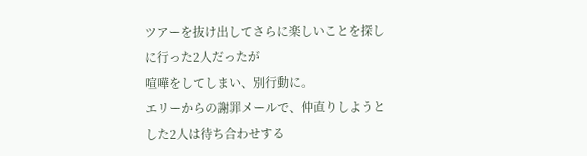ツアーを抜け出してさらに楽しいことを探しに行った2人だったが
喧嘩をしてしまい、別行動に。
エリーからの謝罪メールで、仲直りしようとした2人は待ち合わせする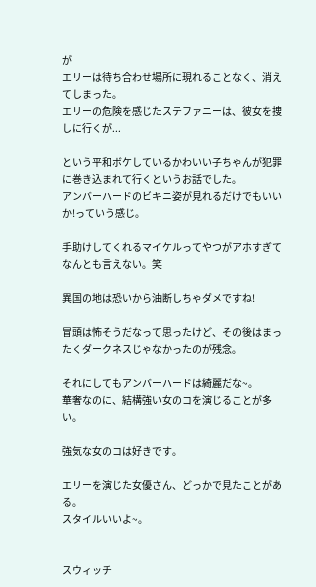が
エリーは待ち合わせ場所に現れることなく、消えてしまった。
エリーの危険を感じたステファニーは、彼女を捜しに行くが...

という平和ボケしているかわいい子ちゃんが犯罪に巻き込まれて行くというお話でした。
アンバーハードのビキニ姿が見れるだけでもいいか!っていう感じ。

手助けしてくれるマイケルってやつがアホすぎてなんとも言えない。笑

異国の地は恐いから油断しちゃダメですね!

冒頭は怖そうだなって思ったけど、その後はまったくダークネスじゃなかったのが残念。

それにしてもアンバーハードは綺麗だな~。
華奢なのに、結構強い女のコを演じることが多い。

強気な女のコは好きです。

エリーを演じた女優さん、どっかで見たことがある。
スタイルいいよ~。


スウィッチ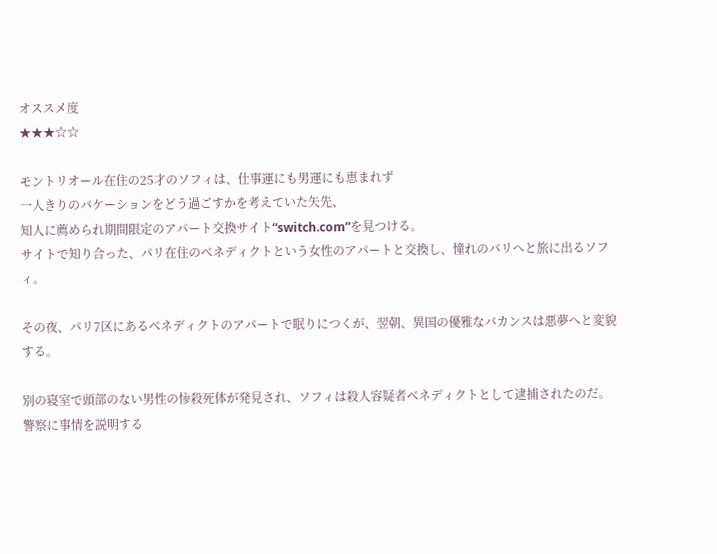オススメ度
★★★☆☆

モントリオール在住の25才のソフィは、仕事運にも男運にも恵まれず
一人きりのバケーションをどう過ごすかを考えていた矢先、
知人に薦められ期間限定のアパート交換サイト“switch.com”を見つける。
サイトで知り合った、パリ在住のベネディクトという女性のアパートと交換し、憧れのパリへと旅に出るソフィ。

その夜、パリ7区にあるベネディクトのアパートで眠りにつくが、翌朝、異国の優雅なバカンスは悪夢へと変貌する。

別の寝室で頭部のない男性の惨殺死体が発見され、ソフィは殺人容疑者ベネディクトとして逮捕されたのだ。
警察に事情を説明する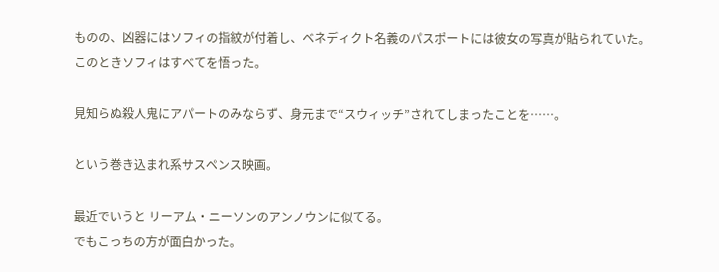ものの、凶器にはソフィの指紋が付着し、ベネディクト名義のパスポートには彼女の写真が貼られていた。
このときソフィはすべてを悟った。

見知らぬ殺人鬼にアパートのみならず、身元まで“スウィッチ”されてしまったことを……。

という巻き込まれ系サスペンス映画。

最近でいうと リーアム・ニーソンのアンノウンに似てる。
でもこっちの方が面白かった。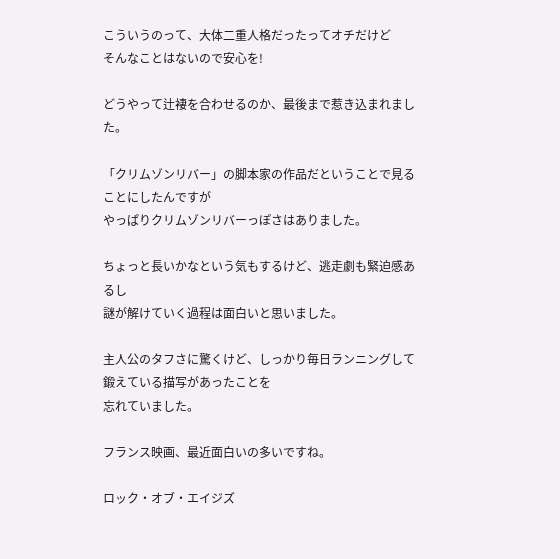こういうのって、大体二重人格だったってオチだけど
そんなことはないので安心を!

どうやって辻褄を合わせるのか、最後まで惹き込まれました。

「クリムゾンリバー」の脚本家の作品だということで見ることにしたんですが
やっぱりクリムゾンリバーっぽさはありました。

ちょっと長いかなという気もするけど、逃走劇も緊迫感あるし
謎が解けていく過程は面白いと思いました。

主人公のタフさに驚くけど、しっかり毎日ランニングして鍛えている描写があったことを
忘れていました。

フランス映画、最近面白いの多いですね。

ロック・オブ・エイジズ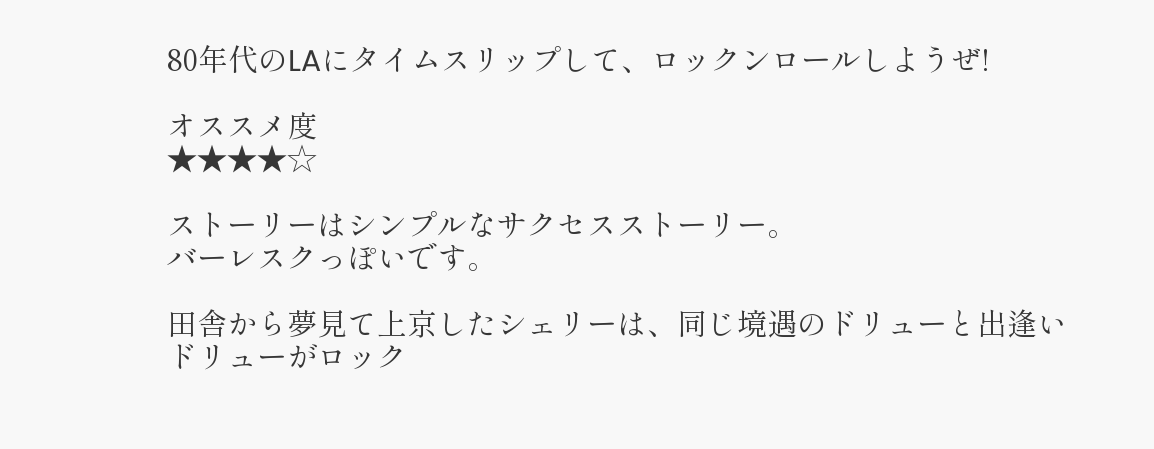80年代のLAにタイムスリップして、ロックンロールしようぜ!

オススメ度
★★★★☆

ストーリーはシンプルなサクセスストーリー。
バーレスクっぽいです。

田舎から夢見て上京したシェリーは、同じ境遇のドリューと出逢い
ドリューがロック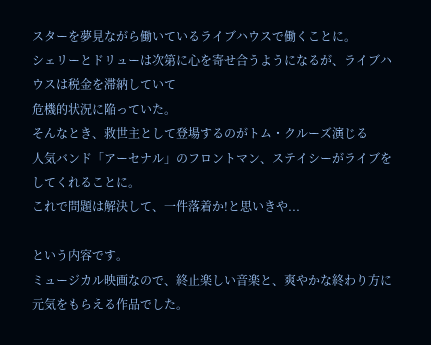スターを夢見ながら働いているライブハウスで働くことに。
シェリーとドリューは次第に心を寄せ合うようになるが、ライブハウスは税金を滞納していて
危機的状況に陥っていた。
そんなとき、救世主として登場するのがトム・クルーズ演じる
人気バンド「アーセナル」のフロントマン、ステイシーがライブをしてくれることに。
これで問題は解決して、一件落着か!と思いきや...

という内容です。
ミュージカル映画なので、終止楽しい音楽と、爽やかな終わり方に元気をもらえる作品でした。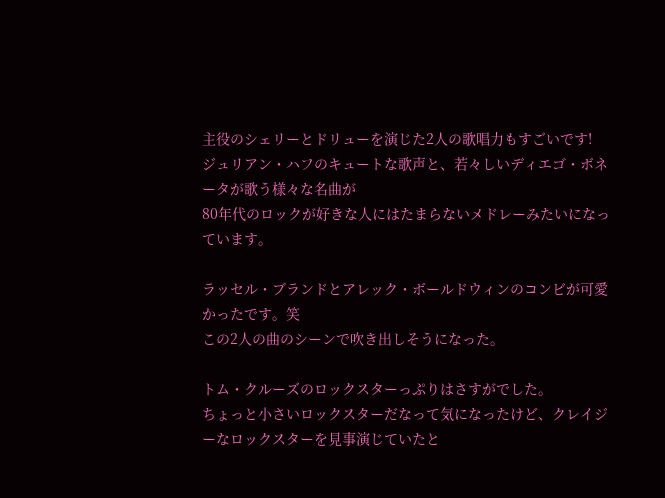主役のシェリーとドリューを演じた2人の歌唱力もすごいです!
ジュリアン・ハフのキュートな歌声と、若々しいディエゴ・ボネータが歌う様々な名曲が
80年代のロックが好きな人にはたまらないメドレーみたいになっています。

ラッセル・ブランドとアレック・ボールドウィンのコンビが可愛かったです。笑
この2人の曲のシーンで吹き出しそうになった。

トム・クルーズのロックスターっぷりはさすがでした。
ちょっと小さいロックスターだなって気になったけど、クレイジーなロックスターを見事演じていたと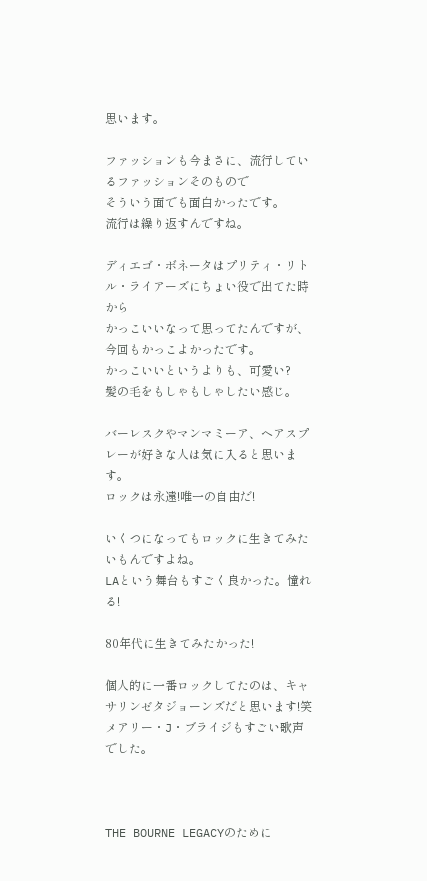思います。

ファッションも今まさに、流行しているファッションそのもので
そういう面でも面白かったです。
流行は繰り返すんですね。

ディエゴ・ボネータはプリティ・リトル・ライアーズにちょい役で出てた時から
かっこいいなって思ってたんですが、今回もかっこよかったです。
かっこいいというよりも、可愛い?
髪の毛をもしゃもしゃしたい感じ。

バーレスクやマンマミーア、ヘアスプレーが好きな人は気に入ると思います。
ロックは永遠!唯一の自由だ!

いくつになってもロックに生きてみたいもんですよね。
LAという舞台もすごく良かった。憧れる!

80年代に生きてみたかった!

個人的に一番ロックしてたのは、キャサリンゼタジョーンズだと思います!笑
メアリー・J・ブライジもすごい歌声でした。



THE BOURNE LEGACYのために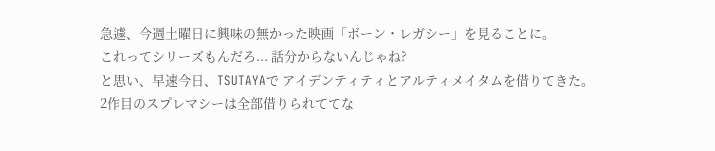急遽、今週土曜日に興味の無かった映画「ボーン・レガシー」を見ることに。
これってシリーズもんだろ... 話分からないんじゃね?
と思い、早速今日、TSUTAYAで アイデンティティとアルティメイタムを借りてきた。
2作目のスプレマシーは全部借りられててな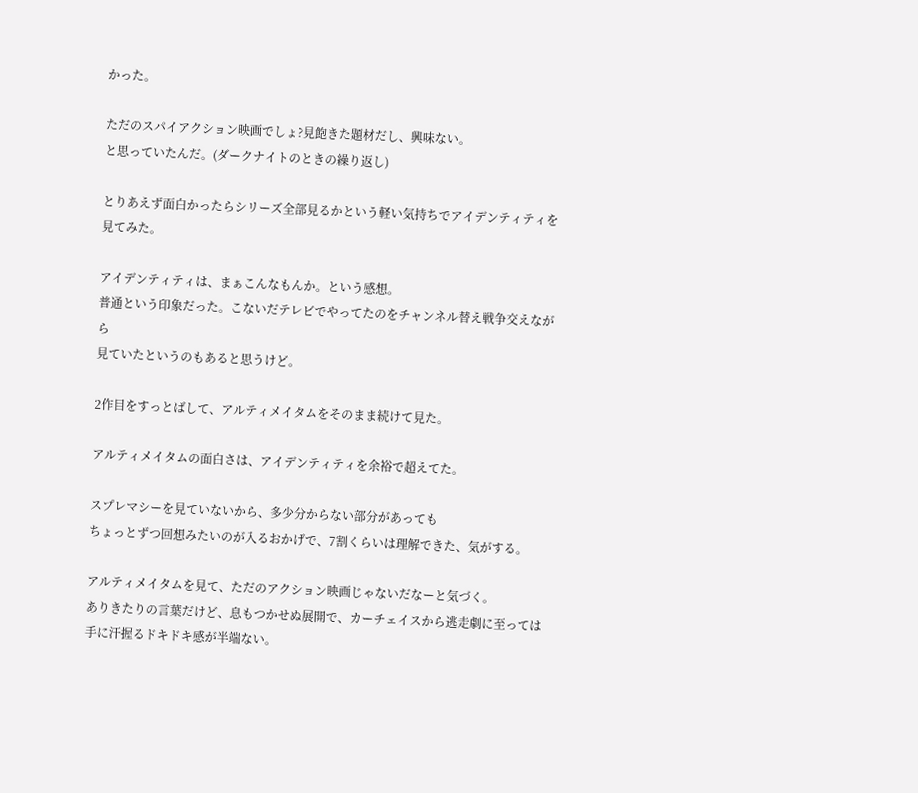かった。

ただのスパイアクション映画でしょ?見飽きた題材だし、興味ない。
と思っていたんだ。(ダークナイトのときの繰り返し)

とりあえず面白かったらシリーズ全部見るかという軽い気持ちでアイデンティティを見てみた。

アイデンティティは、まぁこんなもんか。という感想。
普通という印象だった。こないだテレビでやってたのをチャンネル替え戦争交えながら
見ていたというのもあると思うけど。

2作目をすっとばして、アルティメイタムをそのまま続けて見た。

アルティメイタムの面白さは、アイデンティティを余裕で超えてた。

スプレマシーを見ていないから、多少分からない部分があっても
ちょっとずつ回想みたいのが入るおかげで、7割くらいは理解できた、気がする。

アルティメイタムを見て、ただのアクション映画じゃないだなーと気づく。
ありきたりの言葉だけど、息もつかせぬ展開で、カーチェイスから逃走劇に至っては
手に汗握るドキドキ感が半端ない。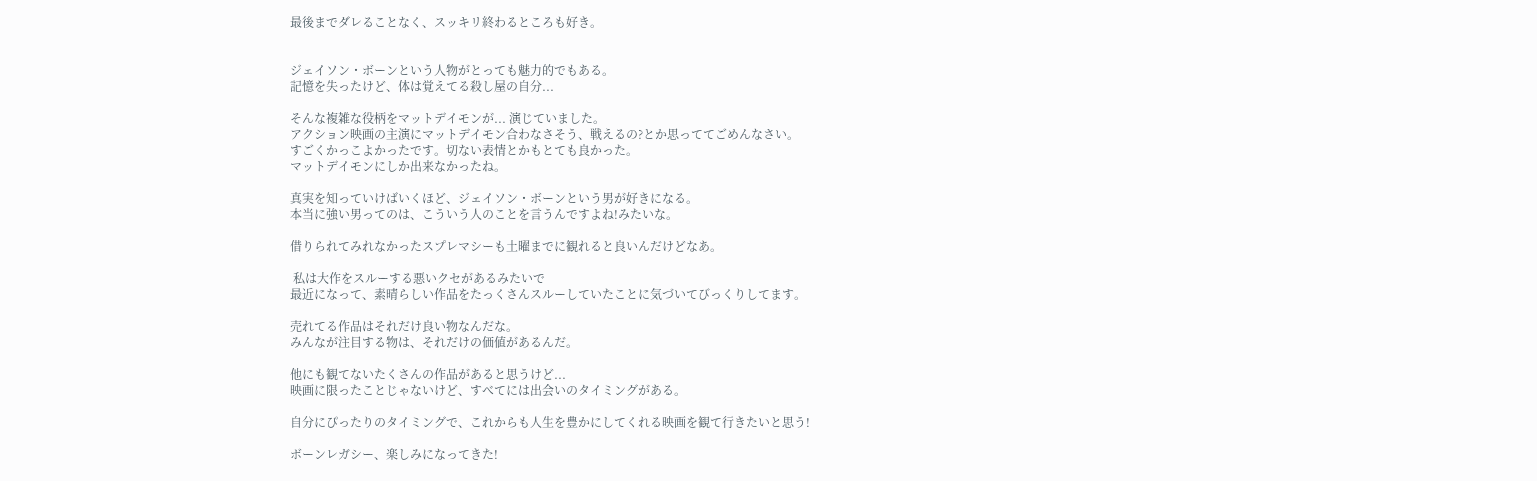最後までダレることなく、スッキリ終わるところも好き。


ジェイソン・ボーンという人物がとっても魅力的でもある。
記憶を失ったけど、体は覚えてる殺し屋の自分...

そんな複雑な役柄をマットデイモンが... 演じていました。
アクション映画の主演にマットデイモン合わなさそう、戦えるの?とか思っててごめんなさい。
すごくかっこよかったです。切ない表情とかもとても良かった。
マットデイモンにしか出来なかったね。

真実を知っていけばいくほど、ジェイソン・ボーンという男が好きになる。
本当に強い男ってのは、こういう人のことを言うんですよね!みたいな。

借りられてみれなかったスプレマシーも土曜までに観れると良いんだけどなあ。

 私は大作をスルーする悪いクセがあるみたいで
最近になって、素晴らしい作品をたっくさんスルーしていたことに気づいてびっくりしてます。

売れてる作品はそれだけ良い物なんだな。
みんなが注目する物は、それだけの価値があるんだ。

他にも観てないたくさんの作品があると思うけど...
映画に限ったことじゃないけど、すべてには出会いのタイミングがある。

自分にぴったりのタイミングで、これからも人生を豊かにしてくれる映画を観て行きたいと思う!

ボーンレガシー、楽しみになってきた!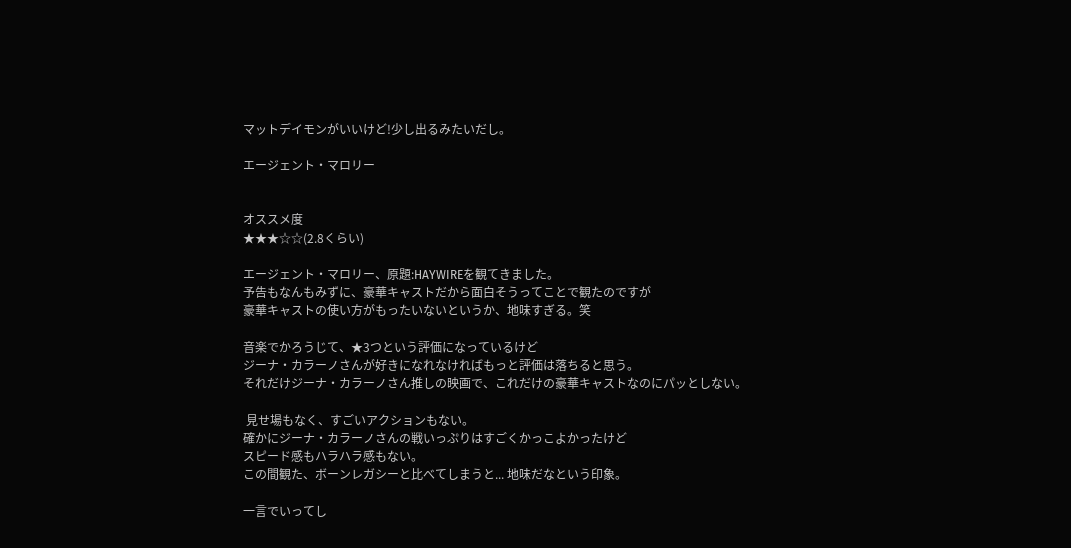マットデイモンがいいけど!少し出るみたいだし。

エージェント・マロリー


オススメ度
★★★☆☆(2.8くらい)

エージェント・マロリー、原題:HAYWIREを観てきました。
予告もなんもみずに、豪華キャストだから面白そうってことで観たのですが
豪華キャストの使い方がもったいないというか、地味すぎる。笑

音楽でかろうじて、★3つという評価になっているけど
ジーナ・カラーノさんが好きになれなければもっと評価は落ちると思う。
それだけジーナ・カラーノさん推しの映画で、これだけの豪華キャストなのにパッとしない。

 見せ場もなく、すごいアクションもない。
確かにジーナ・カラーノさんの戦いっぷりはすごくかっこよかったけど
スピード感もハラハラ感もない。
この間観た、ボーンレガシーと比べてしまうと... 地味だなという印象。

一言でいってし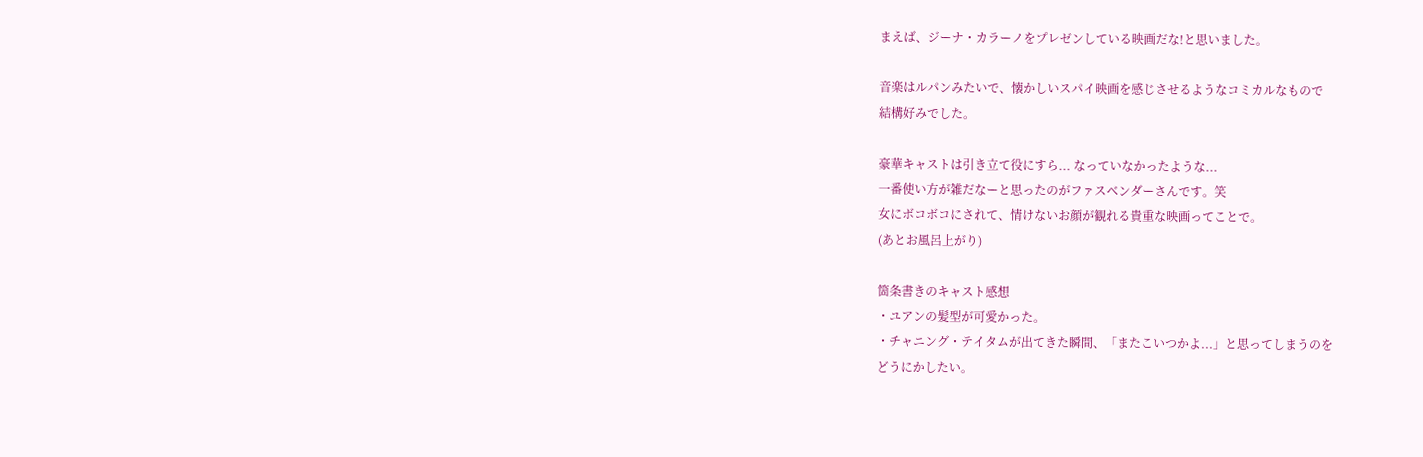まえば、ジーナ・カラーノをプレゼンしている映画だな!と思いました。

音楽はルパンみたいで、懐かしいスパイ映画を感じさせるようなコミカルなもので
結構好みでした。

豪華キャストは引き立て役にすら... なっていなかったような...
一番使い方が雑だなーと思ったのがファスベンダーさんです。笑
女にボコボコにされて、情けないお顔が観れる貴重な映画ってことで。
(あとお風呂上がり)

箇条書きのキャスト感想
・ユアンの髪型が可愛かった。
・チャニング・テイタムが出てきた瞬間、「またこいつかよ...」と思ってしまうのを
どうにかしたい。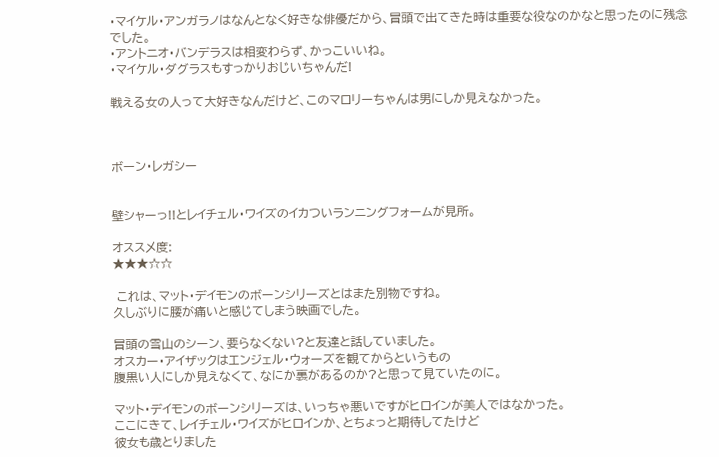・マイケル・アンガラノはなんとなく好きな俳優だから、冒頭で出てきた時は重要な役なのかなと思ったのに残念でした。
・アントニオ・バンデラスは相変わらず、かっこいいね。
・マイケル・ダグラスもすっかりおじいちゃんだ!

戦える女の人って大好きなんだけど、このマロリーちゃんは男にしか見えなかった。



ボーン・レガシー


壁シャーっ!!とレイチェル・ワイズのイカついランニングフォームが見所。

オススメ度:
★★★☆☆

 これは、マット・デイモンのボーンシリーズとはまた別物ですね。
久しぶりに腰が痛いと感じてしまう映画でした。

冒頭の雪山のシーン、要らなくない?と友達と話していました。
オスカー・アイザックはエンジェル・ウォーズを観てからというもの
腹黒い人にしか見えなくて、なにか裏があるのか?と思って見ていたのに。

マット・デイモンのボーンシリーズは、いっちゃ悪いですがヒロインが美人ではなかった。
ここにきて、レイチェル・ワイズがヒロインか、とちょっと期待してたけど
彼女も歳とりました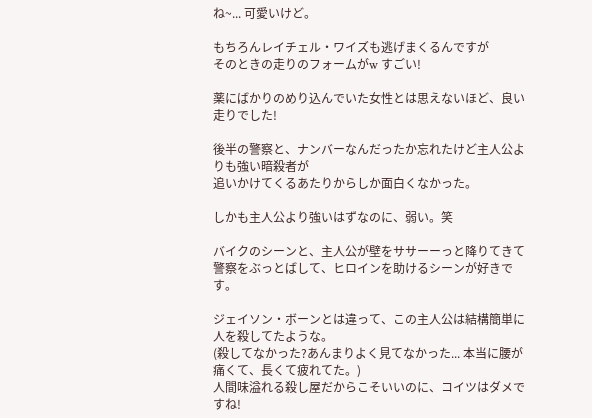ね~... 可愛いけど。

もちろんレイチェル・ワイズも逃げまくるんですが
そのときの走りのフォームがw すごい!

薬にばかりのめり込んでいた女性とは思えないほど、良い走りでした!

後半の警察と、ナンバーなんだったか忘れたけど主人公よりも強い暗殺者が
追いかけてくるあたりからしか面白くなかった。

しかも主人公より強いはずなのに、弱い。笑

バイクのシーンと、主人公が壁をササーーっと降りてきて
警察をぶっとばして、ヒロインを助けるシーンが好きです。

ジェイソン・ボーンとは違って、この主人公は結構簡単に人を殺してたような。
(殺してなかった?あんまりよく見てなかった... 本当に腰が痛くて、長くて疲れてた。)
人間味溢れる殺し屋だからこそいいのに、コイツはダメですね!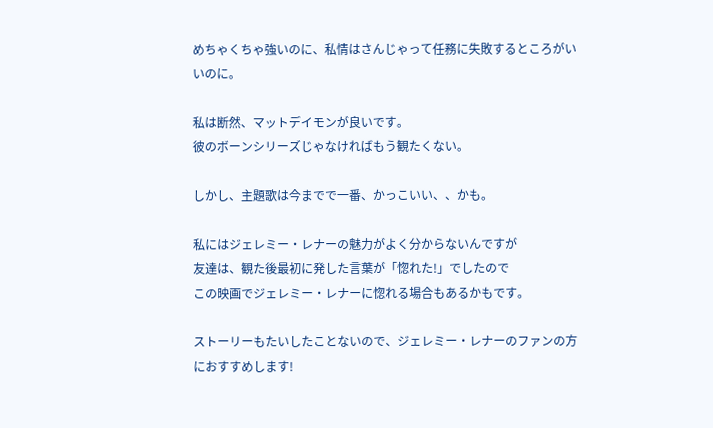めちゃくちゃ強いのに、私情はさんじゃって任務に失敗するところがいいのに。

私は断然、マットデイモンが良いです。
彼のボーンシリーズじゃなければもう観たくない。

しかし、主題歌は今までで一番、かっこいい、、かも。

私にはジェレミー・レナーの魅力がよく分からないんですが
友達は、観た後最初に発した言葉が「惚れた!」でしたので
この映画でジェレミー・レナーに惚れる場合もあるかもです。

ストーリーもたいしたことないので、ジェレミー・レナーのファンの方におすすめします!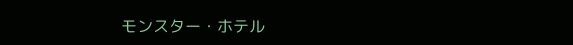モンスター・ホテル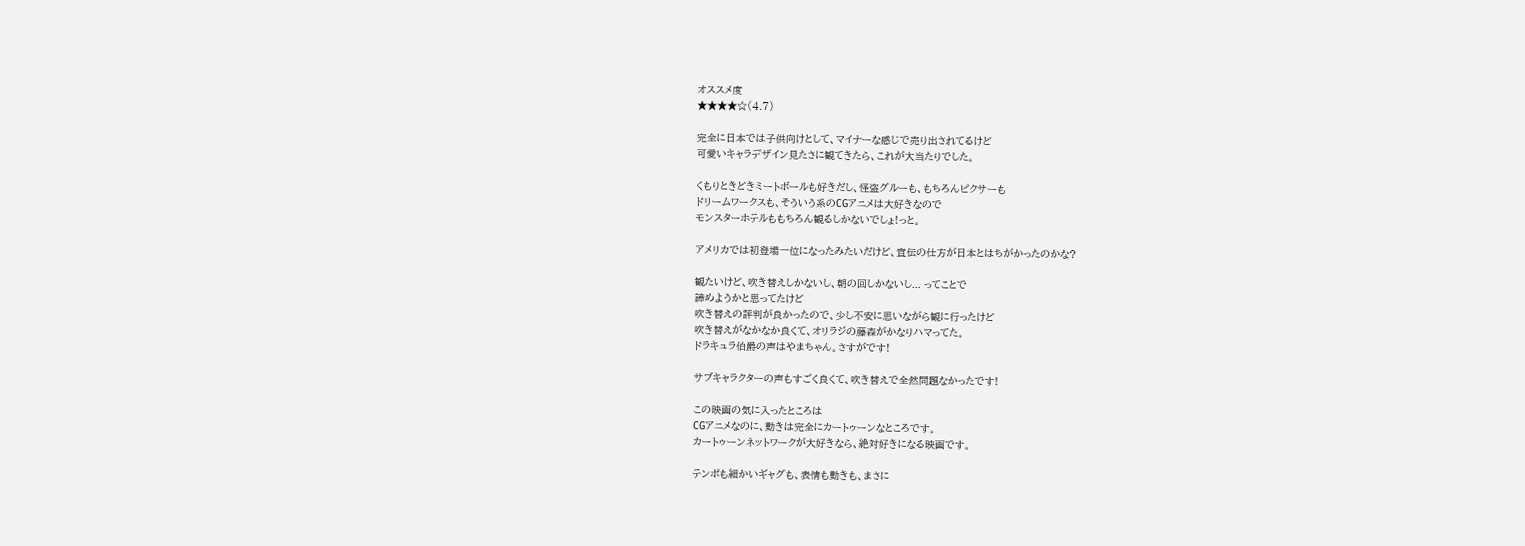オススメ度
★★★★☆(4.7)

完全に日本では子供向けとして、マイナーな感じで売り出されてるけど
可愛いキャラデザイン見たさに観てきたら、これが大当たりでした。

くもりときどきミートボールも好きだし、怪盗グルーも、もちろんピクサーも
ドリームワークスも、そういう系のCGアニメは大好きなので
モンスターホテルももちろん観るしかないでしょ!っと。

アメリカでは初登場一位になったみたいだけど、宣伝の仕方が日本とはちがかったのかな?

観たいけど、吹き替えしかないし、朝の回しかないし... ってことで
諦めようかと思ってたけど
吹き替えの評判が良かったので、少し不安に思いながら観に行ったけど
吹き替えがなかなか良くて、オリラジの藤森がかなりハマってた。
ドラキュラ伯爵の声はやまちゃん。さすがです!

サブキャラクターの声もすごく良くて、吹き替えで全然問題なかったです!

この映画の気に入ったところは
CGアニメなのに、動きは完全にカートゥーンなところです。
カートゥーンネットワークが大好きなら、絶対好きになる映画です。

テンポも細かいギャグも、表情も動きも、まさに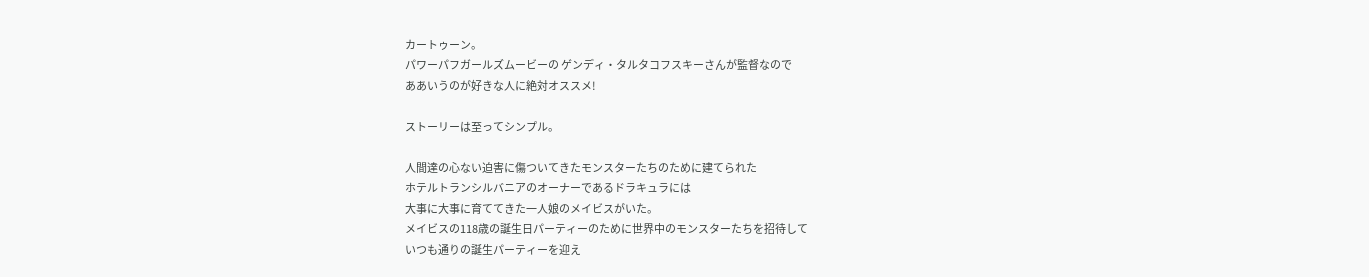カートゥーン。
パワーパフガールズムービーの ゲンディ・タルタコフスキーさんが監督なので
ああいうのが好きな人に絶対オススメ!

ストーリーは至ってシンプル。

人間達の心ない迫害に傷ついてきたモンスターたちのために建てられた
ホテルトランシルバニアのオーナーであるドラキュラには
大事に大事に育ててきた一人娘のメイビスがいた。
メイビスの118歳の誕生日パーティーのために世界中のモンスターたちを招待して
いつも通りの誕生パーティーを迎え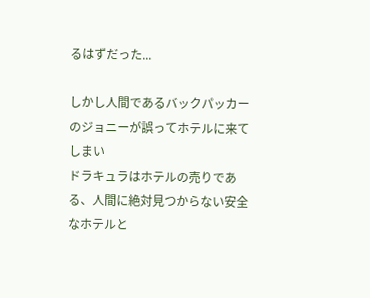るはずだった...

しかし人間であるバックパッカーのジョニーが誤ってホテルに来てしまい
ドラキュラはホテルの売りである、人間に絶対見つからない安全なホテルと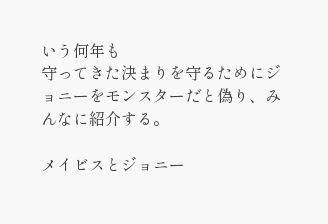いう何年も
守ってきた決まりを守るためにジョニーをモンスターだと偽り、みんなに紹介する。

メイビスとジョニー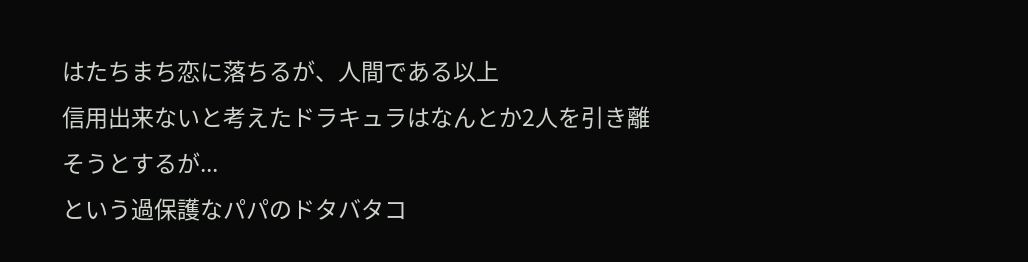はたちまち恋に落ちるが、人間である以上
信用出来ないと考えたドラキュラはなんとか2人を引き離そうとするが...
という過保護なパパのドタバタコ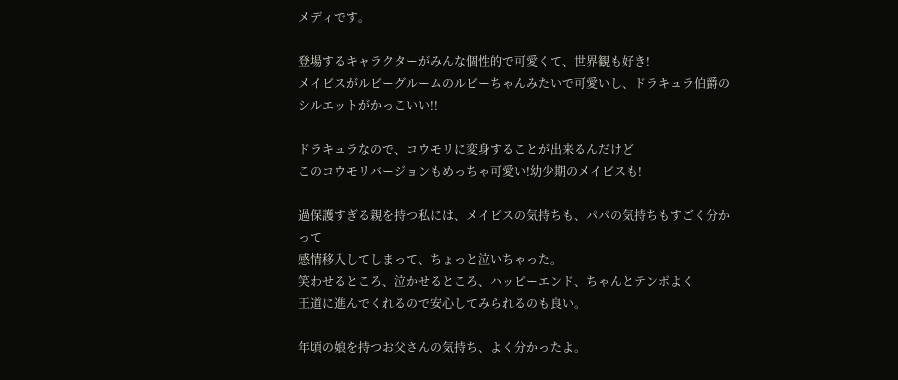メディです。

登場するキャラクターがみんな個性的で可愛くて、世界観も好き!
メイビスがルビーグルームのルビーちゃんみたいで可愛いし、ドラキュラ伯爵のシルエットがかっこいい!!

ドラキュラなので、コウモリに変身することが出来るんだけど
このコウモリバージョンもめっちゃ可愛い!幼少期のメイビスも!

過保護すぎる親を持つ私には、メイビスの気持ちも、パパの気持ちもすごく分かって
感情移入してしまって、ちょっと泣いちゃった。
笑わせるところ、泣かせるところ、ハッピーエンド、ちゃんとテンポよく
王道に進んでくれるので安心してみられるのも良い。

年頃の娘を持つお父さんの気持ち、よく分かったよ。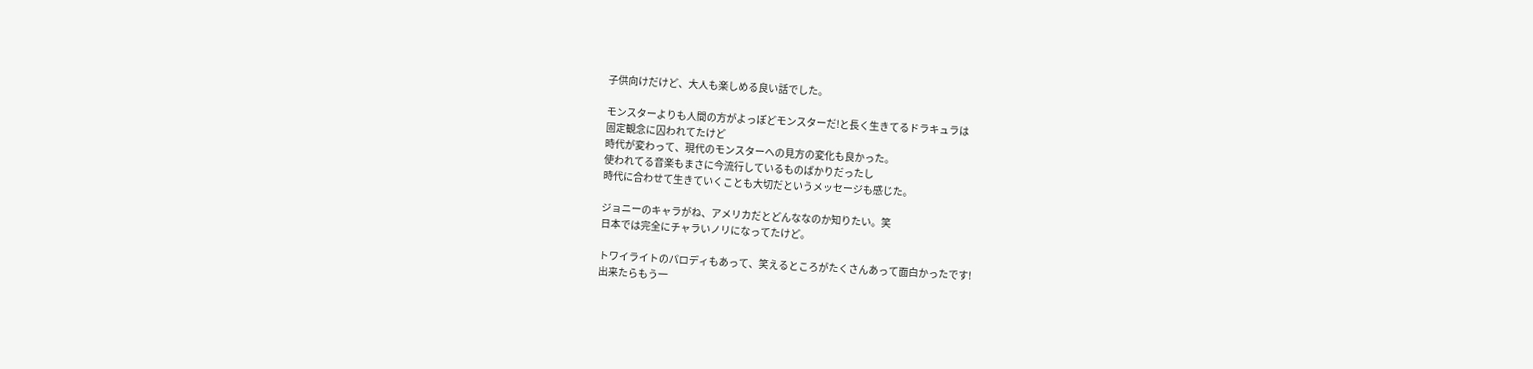子供向けだけど、大人も楽しめる良い話でした。

モンスターよりも人間の方がよっぽどモンスターだ!と長く生きてるドラキュラは
固定観念に囚われてたけど
時代が変わって、現代のモンスターへの見方の変化も良かった。
使われてる音楽もまさに今流行しているものばかりだったし
時代に合わせて生きていくことも大切だというメッセージも感じた。

ジョニーのキャラがね、アメリカだとどんななのか知りたい。笑
日本では完全にチャラいノリになってたけど。

トワイライトのパロディもあって、笑えるところがたくさんあって面白かったです!
出来たらもう一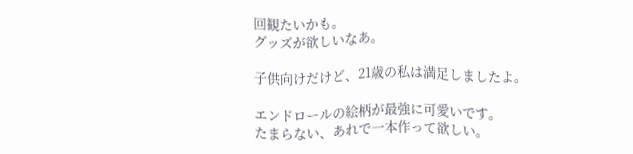回観たいかも。
グッズが欲しいなあ。

子供向けだけど、21歳の私は満足しましたよ。

エンドロールの絵柄が最強に可愛いです。
たまらない、あれで一本作って欲しい。